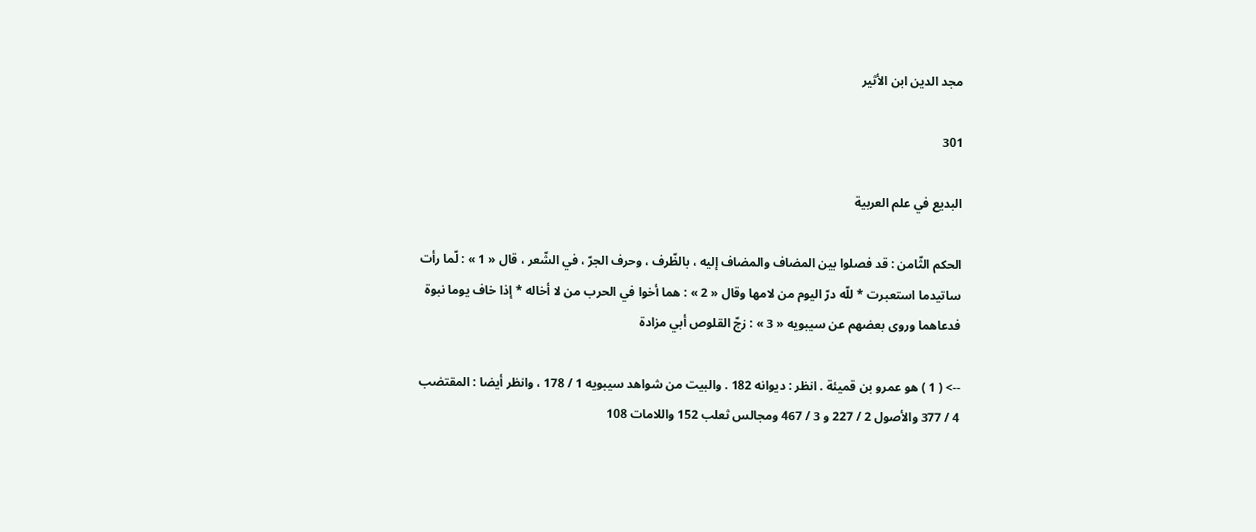مجد الدين ابن الأثير

301

البديع في علم العربية

الحكم الثّامن : قد فصلوا بين المضاف والمضاف إليه ، بالظّرف ، وحرف الجرّ ، في الشّعر ، قال « 1 » : لّما رأت ساتيدما استعبرت * للّه درّ اليوم من لامها وقال « 2 » : هما أخوا في الحرب من لا أخاله * إذا خاف يوما نبوة فدعاهما وروى بعضهم عن سيبويه « 3 » : زجّ القلوص أبي مزادة

--> ( 1 ) هو عمرو بن قميئة . انظر : ديوانه 182 . والبيت من شواهد سيبويه 1 / 178 ، وانظر أيضا : المقتضب 4 / 377 والأصول 2 / 227 و 3 / 467 ومجالس ثعلب 152 واللامات 108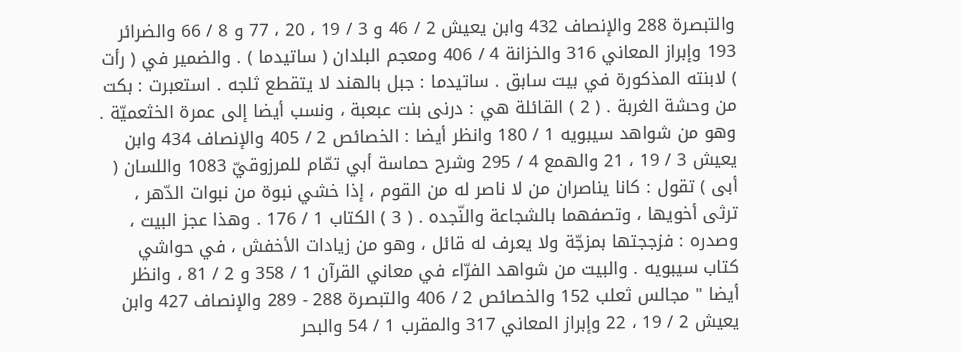والتبصرة 288 والإنصاف 432 وابن يعيش 2 / 46 و 3 / 19 ، 20 ، 77 و 8 / 66 والضرائر 193 وإبراز المعاني 316 والخزانة 4 / 406 ومعجم البلدان ( ساتيدما ) . والضمير في ( رأت ) لابنته المذكورة في بيت سابق . ساتيدما : جبل بالهند لا يتقطع ثلجه . استعبرت : بكت من وحشة الغربة . ( 2 ) القائلة هي : درنى بنت عبعبة ، ونسب أيضا إلى عمرة الخثعميّة . وهو من شواهد سيبويه 1 / 180 وانظر أيضا : الخصائص 2 / 405 والإنصاف 434 وابن يعيش 3 / 19 ، 21 والهمع 4 / 295 وشرح حماسة أبي تمّام للمرزوقيّ 1083 واللسان ( أبى ) تقول : كانا يناصران من لا ناصر له من القوم ، إذا خشي نبوة من نبوات الدّهر ، ترثى أخويها ، وتصفهما بالشجاعة والنّجده . ( 3 ) الكتاب 1 / 176 . وهذا عجز البيت ، وصدره : فزججتها بمزجّة ولا يعرف له قائل ، وهو من زيادات الأخفش ، في حواشي كتاب سيبويه . والبيت من شواهد الفرّاء في معاني القرآن 1 / 358 و 2 / 81 ، وانظر أيضا " مجالس ثعلب 152 والخصائص 2 / 406 والتبصرة 288 - 289 والإنصاف 427 وابن يعيش 2 / 19 ، 22 وإبراز المعاني 317 والمقرب 1 / 54 والبحر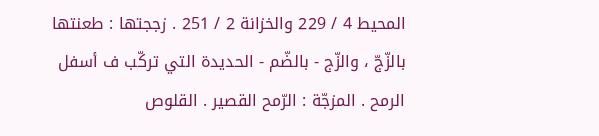المحيط 4 / 229 والخزانة 2 / 251 . زججتها : طعنتها بالزّجّ ، والزّج - بالضّم - الحديدة التي تركّب ف أسفل الرمح . المزجّة : الرّمح القصير . القلوص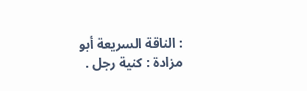: الناقة السريعة أبو مزادة : كنية رجل .